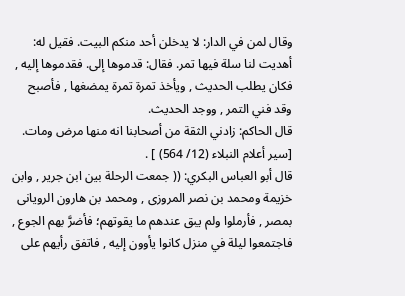وقال لمن في الدار: لا يدخلن أحد منكم البيت. فقيل له: أهديت لنا سلة فيها تمر. فقال: قدموها إلى. فقدموها إليه , فكان يطلب الحديث , ويأخذ تمرة تمرة يمضغها , فأصبح وقد فني التمر , ووجد الحديث.
قال الحاكم: زادني الثقة من أصحابنا انه منها مرض ومات. [سير أعلام النبلاء (12/ 564) ] .
قال أبو العباس البكري: (( جمعت الرحلة بين ابن جرير , وابن خزيمة ومحمد بن نصر المروزى , ومحمد بن هارون الرويانى بمصر , فأرملوا ولم يبق عندهم ما يقوتهم؛ فأضرَّ بهم الجوع , فاجتمعوا ليلة في منزل كانوا يأوون إليه , فاتفق رأيهم على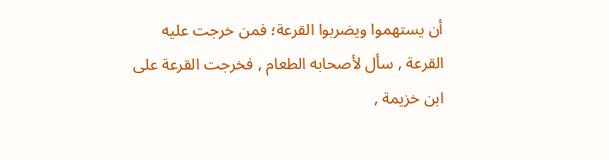أن يستهموا ويضربوا القرعة؛ فمن خرجت عليه القرعة , سأل لأصحابه الطعام , فخرجت القرعة على ابن خزيمة ,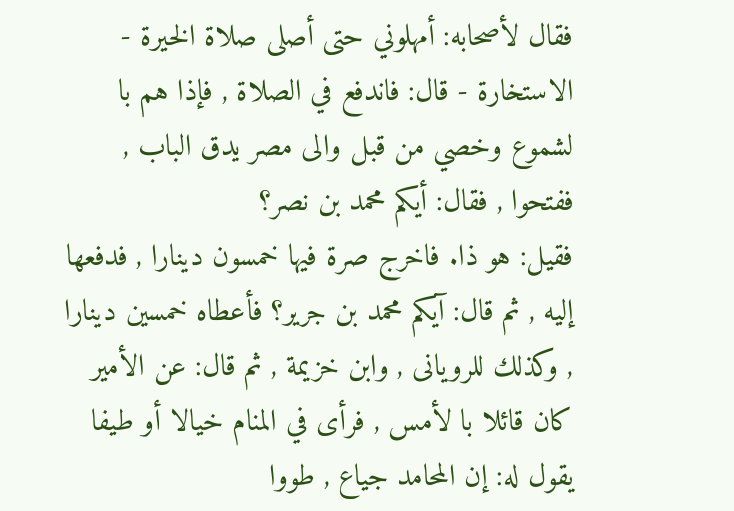فقال لأصحابه: أمهلوني حتى أصلى صلاة الخيرة - الاستخارة - قال: فاندفع في الصلاة , فإذا هم با لشموع وخصي من قبل والى مصر يدق الباب , ففتحوا , فقال: أيكم محمد بن نصر؟
فقيل: هو ذا. فاخرج صرة فيها خمسون دينارا , فدفعها إليه , ثم قال: آيكم محمد بن جرير؟ فأعطاه خمسين دينارا , وكذلك للرويانى , وابن خزيمة , ثم قال: عن الأمير كان قائلا با لأمس , فرأى في المنام خيالا أو طيفا يقول له: إن المحامد جياع , طووا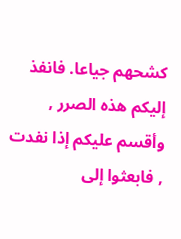كشحهم جياعا. فانفذ إليكم هذه الصرر , وأقسم عليكم إذا نفدت , فابعثوا إلى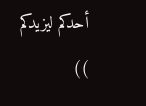أحدكم ليزيدكم ))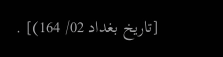[تاريخ بغداد 02/ 164)] .